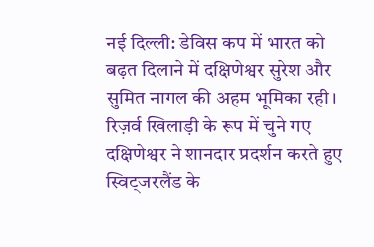नई दिल्ली: डेविस कप में भारत को बढ़त दिलाने में दक्षिणेश्वर सुरेश और सुमित नागल की अहम भूमिका रही। रिज़र्व खिलाड़ी के रूप में चुने गए दक्षिणेश्वर ने शानदार प्रदर्शन करते हुए स्विट्जरलैंड के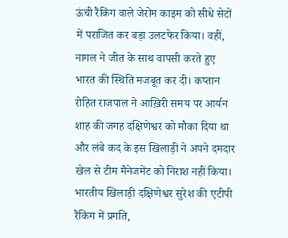ऊंची रैंकिंग वाले जेरोम काइम को सीधे सेटों में पराजित कर बड़ा उलटफेर किया। वहीं, नागल ने जीत के साथ वापसी करते हुए भारत की स्थिति मजबूत कर दी। कप्तान रोहित राजपाल ने आख़िरी समय पर आर्यन शाह की जगह दक्षिणेश्वर को मौका दिया था और लंबे कद के इस खिलाड़ी ने अपने दमदार खेल से टीम मैनेजमेंट को निराश नहीं किया।
भारतीय खिलाड़ी दक्षिणेश्वर सुरेश की एटीपी रैंकिंग में प्रगति,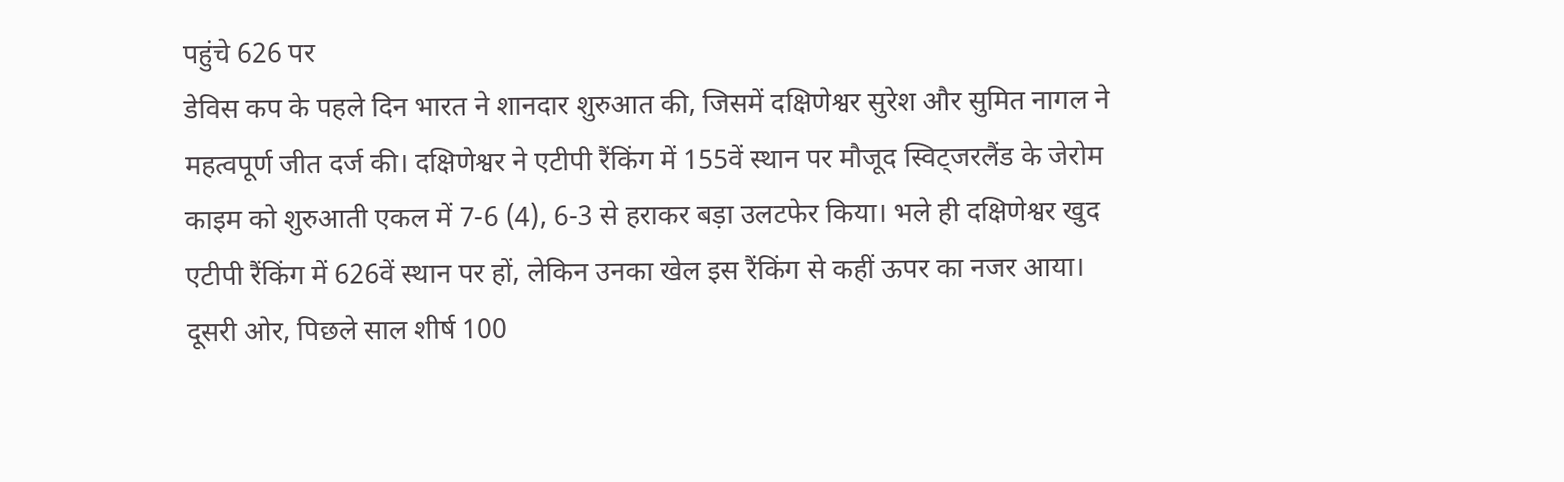पहुंचे 626 पर
डेविस कप के पहले दिन भारत ने शानदार शुरुआत की, जिसमें दक्षिणेश्वर सुरेश और सुमित नागल ने महत्वपूर्ण जीत दर्ज की। दक्षिणेश्वर ने एटीपी रैंकिंग में 155वें स्थान पर मौजूद स्विट्जरलैंड के जेरोम काइम को शुरुआती एकल में 7-6 (4), 6-3 से हराकर बड़ा उलटफेर किया। भले ही दक्षिणेश्वर खुद एटीपी रैंकिंग में 626वें स्थान पर हों, लेकिन उनका खेल इस रैंकिंग से कहीं ऊपर का नजर आया। दूसरी ओर, पिछले साल शीर्ष 100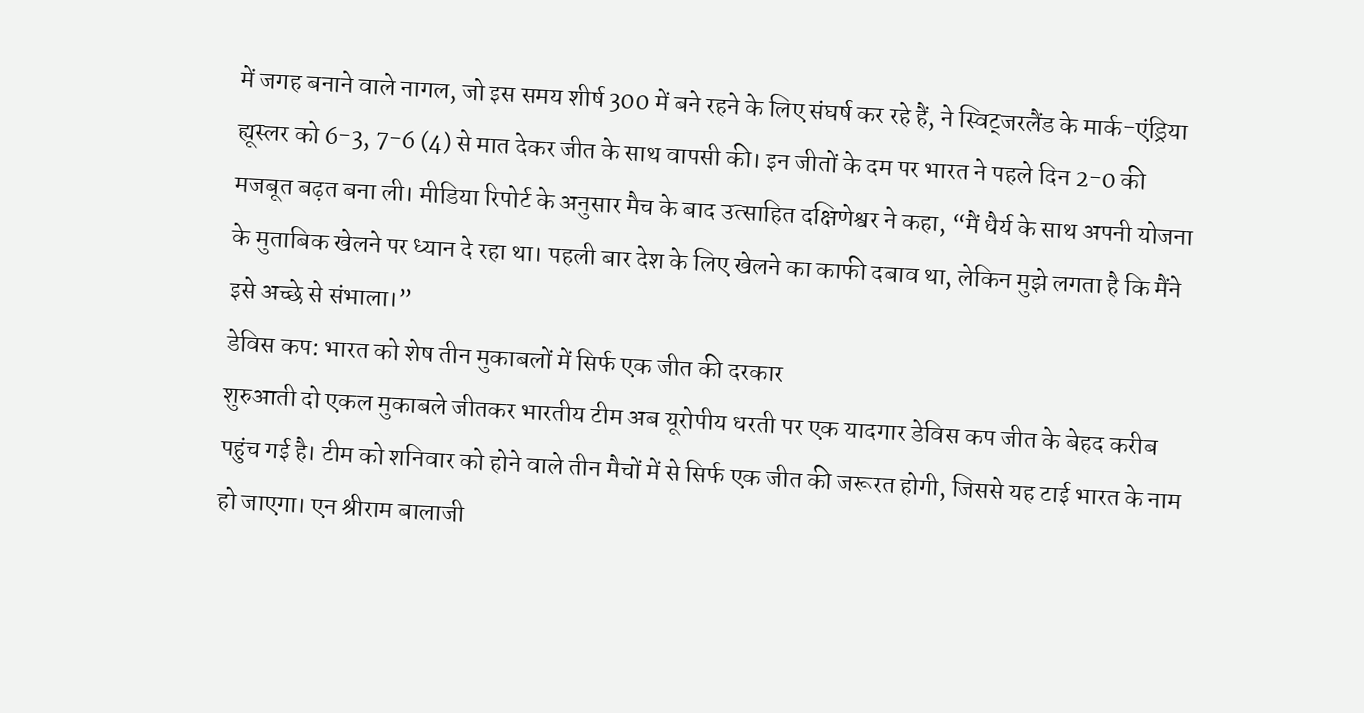में जगह बनाने वाले नागल, जो इस समय शीर्ष 300 में बने रहने के लिए संघर्ष कर रहे हैं, ने स्विट्जरलैंड के मार्क-एंड्रिया ह्यूस्लर को 6-3, 7-6 (4) से मात देकर जीत के साथ वापसी की। इन जीतों के दम पर भारत ने पहले दिन 2-0 की मजबूत बढ़त बना ली। मीडिया रिपोर्ट के अनुसार मैच के बाद उत्साहित दक्षिणेश्वर ने कहा, “मैं धैर्य के साथ अपनी योजना के मुताबिक खेलने पर ध्यान दे रहा था। पहली बार देश के लिए खेलने का काफी दबाव था, लेकिन मुझे लगता है कि मैंने इसे अच्छे से संभाला।”
डेविस कप: भारत को शेष तीन मुकाबलों में सिर्फ एक जीत की दरकार
शुरुआती दो एकल मुकाबले जीतकर भारतीय टीम अब यूरोपीय धरती पर एक यादगार डेविस कप जीत के बेहद करीब पहुंच गई है। टीम को शनिवार को होने वाले तीन मैचों में से सिर्फ एक जीत की जरूरत होगी, जिससे यह टाई भारत के नाम हो जाएगा। एन श्रीराम बालाजी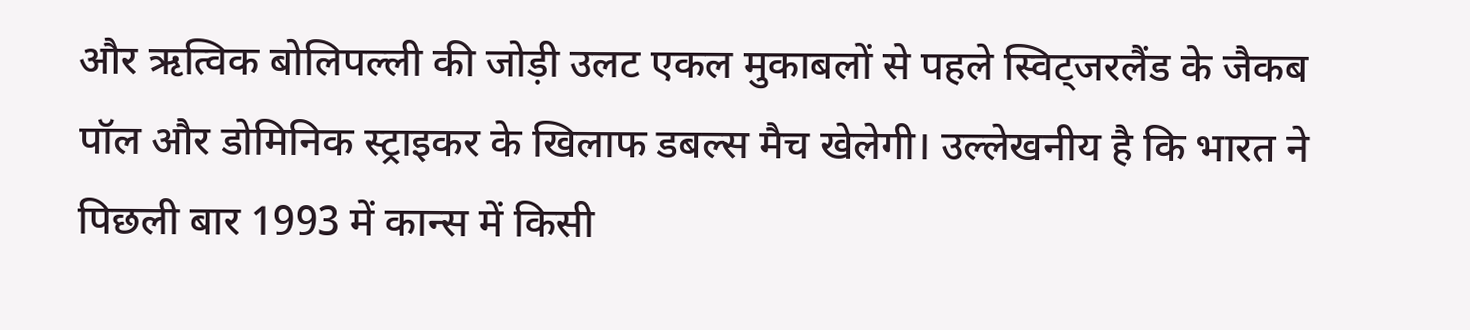और ऋत्विक बोलिपल्ली की जोड़ी उलट एकल मुकाबलों से पहले स्विट्जरलैंड के जैकब पॉल और डोमिनिक स्ट्राइकर के खिलाफ डबल्स मैच खेलेगी। उल्लेखनीय है कि भारत ने पिछली बार 1993 में कान्स में किसी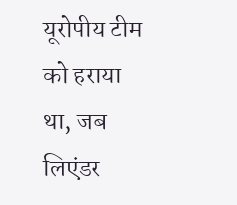यूरोपीय टीम को हराया था, जब लिएंडर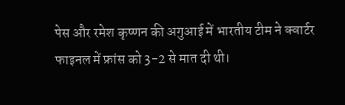पेस और रमेश कृष्णन की अगुआई में भारतीय टीम ने क्वार्टर फाइनल में फ्रांस को 3-2 से मात दी थी।